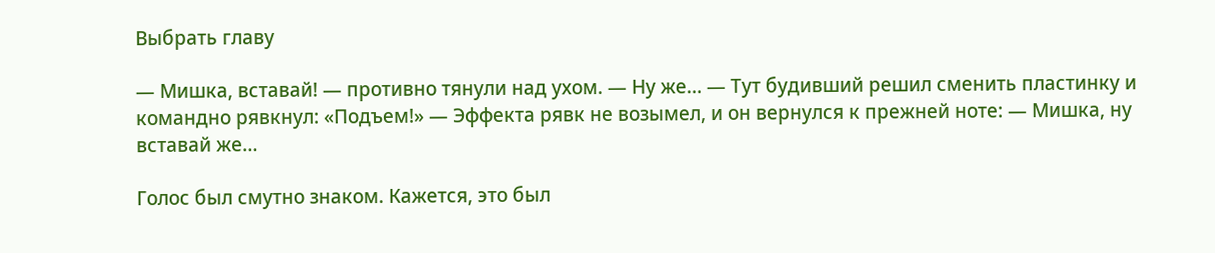Выбрать главу

— Мишка, вставай! — противно тянули над ухом. — Ну же… — Тут будивший решил сменить пластинку и командно рявкнул: «Подъем!» — Эффекта рявк не возымел, и он вернулся к прежней ноте: — Мишка, ну вставай же…

Голос был смутно знаком. Кажется, это был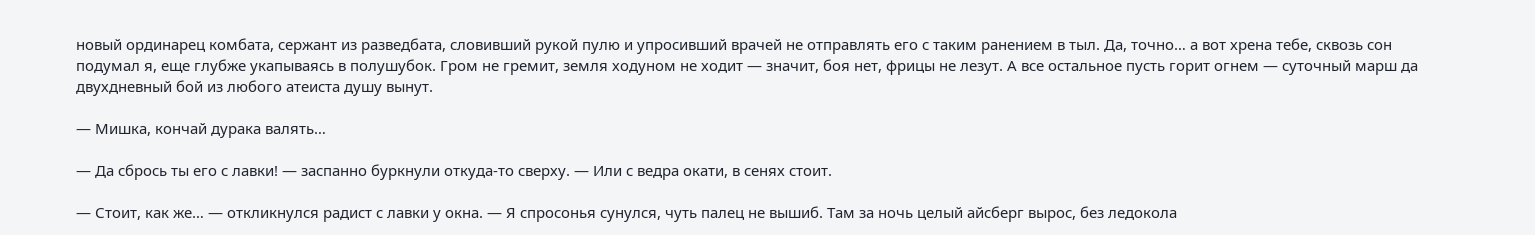новый ординарец комбата, сержант из разведбата, словивший рукой пулю и упросивший врачей не отправлять его с таким ранением в тыл. Да, точно… а вот хрена тебе, сквозь сон подумал я, еще глубже укапываясь в полушубок. Гром не гремит, земля ходуном не ходит — значит, боя нет, фрицы не лезут. А все остальное пусть горит огнем — суточный марш да двухдневный бой из любого атеиста душу вынут.

— Мишка, кончай дурака валять…

— Да сбрось ты его с лавки! — заспанно буркнули откуда-то сверху. — Или с ведра окати, в сенях стоит.

— Стоит, как же… — откликнулся радист с лавки у окна. — Я спросонья сунулся, чуть палец не вышиб. Там за ночь целый айсберг вырос, без ледокола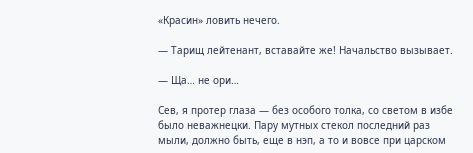«Красин» ловить нечего.

— Тарищ лейтенант, вставайте же! Начальство вызывает.

— Ща… не ори…

Сев, я протер глаза — без особого толка, со светом в избе было неважнецки. Пару мутных стекол последний раз мыли, должно быть, еще в нэп, а то и вовсе при царском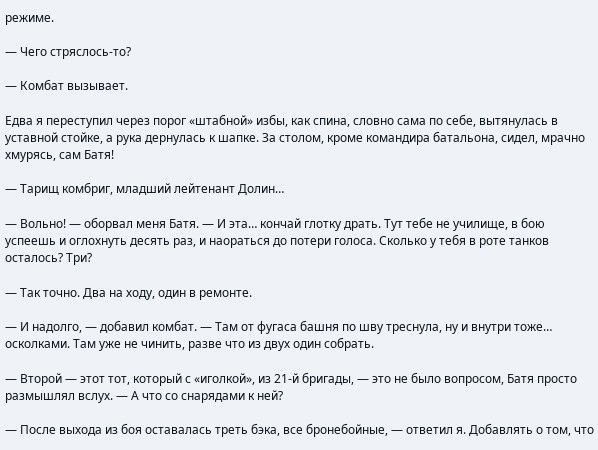режиме.

— Чего стряслось-то?

— Комбат вызывает.

Едва я переступил через порог «штабной» избы, как спина, словно сама по себе, вытянулась в уставной стойке, а рука дернулась к шапке. За столом, кроме командира батальона, сидел, мрачно хмурясь, сам Батя!

— Тарищ комбриг, младший лейтенант Долин…

— Вольно! — оборвал меня Батя. — И эта… кончай глотку драть. Тут тебе не училище, в бою успеешь и оглохнуть десять раз, и наораться до потери голоса. Сколько у тебя в роте танков осталось? Три?

— Так точно. Два на ходу, один в ремонте.

— И надолго, — добавил комбат. — Там от фугаса башня по шву треснула, ну и внутри тоже… осколками. Там уже не чинить, разве что из двух один собрать.

— Второй — этот тот, который с «иголкой», из 21-й бригады, — это не было вопросом, Батя просто размышлял вслух. — А что со снарядами к ней?

— После выхода из боя оставалась треть бэка, все бронебойные, — ответил я. Добавлять о том, что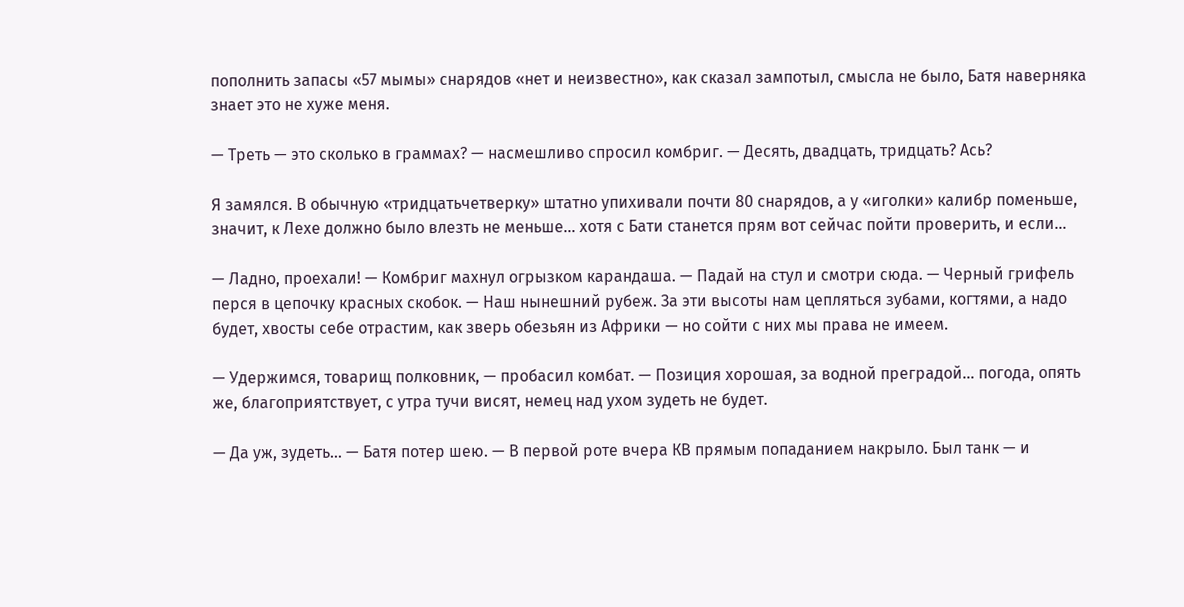пополнить запасы «57 мымы» снарядов «нет и неизвестно», как сказал зампотыл, смысла не было, Батя наверняка знает это не хуже меня.

— Треть — это сколько в граммах? — насмешливо спросил комбриг. — Десять, двадцать, тридцать? Ась?

Я замялся. В обычную «тридцатьчетверку» штатно упихивали почти 80 снарядов, а у «иголки» калибр поменьше, значит, к Лехе должно было влезть не меньше… хотя с Бати станется прям вот сейчас пойти проверить, и если…

— Ладно, проехали! — Комбриг махнул огрызком карандаша. — Падай на стул и смотри сюда. — Черный грифель перся в цепочку красных скобок. — Наш нынешний рубеж. За эти высоты нам цепляться зубами, когтями, а надо будет, хвосты себе отрастим, как зверь обезьян из Африки — но сойти с них мы права не имеем.

— Удержимся, товарищ полковник, — пробасил комбат. — Позиция хорошая, за водной преградой… погода, опять же, благоприятствует, с утра тучи висят, немец над ухом зудеть не будет.

— Да уж, зудеть… — Батя потер шею. — В первой роте вчера КВ прямым попаданием накрыло. Был танк — и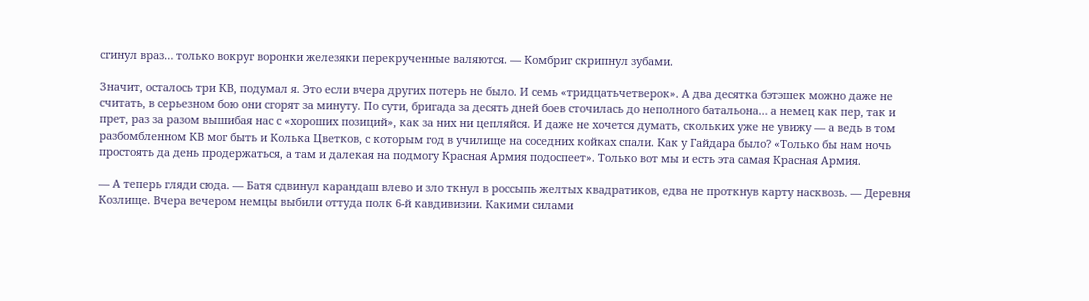сгинул враз… только вокруг воронки железяки перекрученные валяются. — Комбриг скрипнул зубами.

Значит, осталось три КВ, подумал я. Это если вчера других потерь не было. И семь «тридцатьчетверок». А два десятка бэтэшек можно даже не считать, в серьезном бою они сгорят за минуту. По сути, бригада за десять дней боев сточилась до неполного батальона… а немец как пер, так и прет, раз за разом вышибая нас с «хороших позиций», как за них ни цепляйся. И даже не хочется думать, скольких уже не увижу — а ведь в том разбомбленном КВ мог быть и Колька Цветков, с которым год в училище на соседних койках спали. Как у Гайдара было? «Только бы нам ночь простоять да день продержаться, а там и далекая на подмогу Красная Армия подоспеет». Только вот мы и есть эта самая Красная Армия.

— А теперь гляди сюда. — Батя сдвинул карандаш влево и зло ткнул в россыпь желтых квадратиков, едва не проткнув карту насквозь. — Деревня Козлище. Вчера вечером немцы выбили оттуда полк 6-й кавдивизии. Какими силами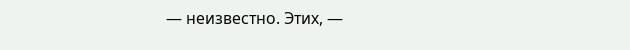— неизвестно. Этих, —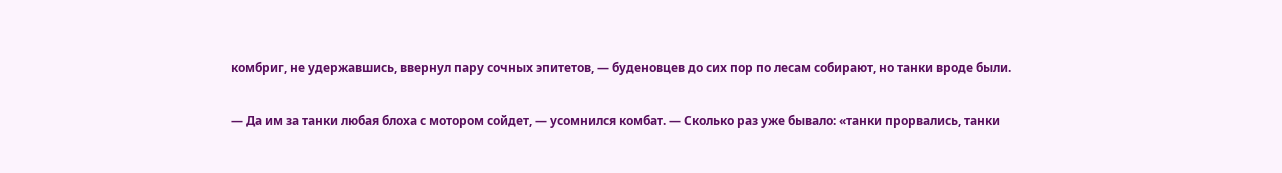комбриг, не удержавшись, ввернул пару сочных эпитетов, — буденовцев до сих пор по лесам собирают, но танки вроде были.

— Да им за танки любая блоха с мотором сойдет, — усомнился комбат. — Сколько раз уже бывало: «танки прорвались, танки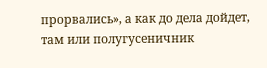прорвались», а как до дела дойдет, там или полугусеничник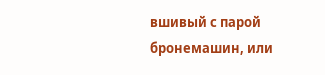вшивый с парой бронемашин, или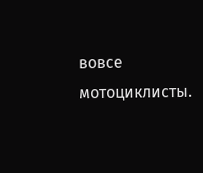вовсе мотоциклисты.